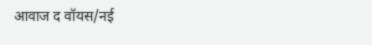आवाज द वॉयस/नई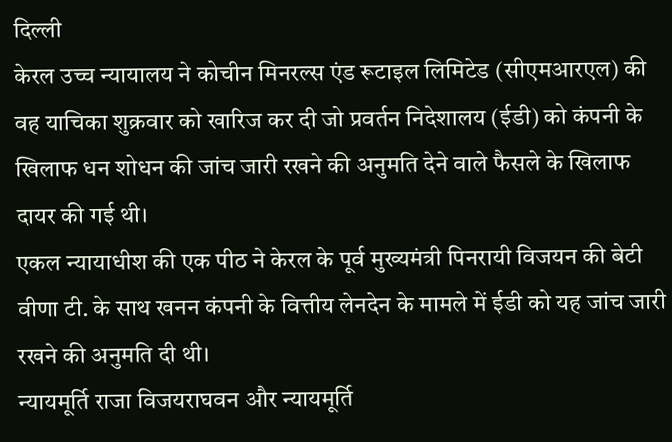दिल्ली
केरल उच्च न्यायालय ने कोचीन मिनरल्स एंड रूटाइल लिमिटेड (सीएमआरएल) की वह याचिका शुक्रवार को खारिज कर दी जो प्रवर्तन निदेशालय (ईडी) को कंपनी के खिलाफ धन शोधन की जांच जारी रखने की अनुमति देने वाले फैसले के खिलाफ दायर की गई थी।
एकल न्यायाधीश की एक पीठ ने केरल के पूर्व मुख्यमंत्री पिनरायी विजयन की बेटी वीणा टी. के साथ खनन कंपनी के वित्तीय लेनदेन के मामले में ईडी को यह जांच जारी रखने की अनुमति दी थी।
न्यायमूर्ति राजा विजयराघवन और न्यायमूर्ति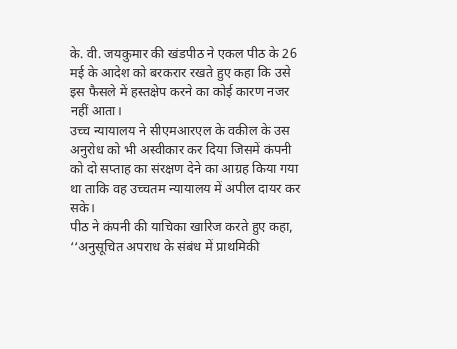के. वी. जयकुमार की खंडपीठ ने एकल पीठ के 26 मई के आदेश को बरकरार रखते हुए कहा कि उसे इस फैसले में हस्तक्षेप करने का कोई कारण नजर नहीं आता।
उच्च न्यायालय ने सीएमआरएल के वकील के उस अनुरोध को भी अस्वीकार कर दिया जिसमें कंपनी को दो सप्ताह का संरक्षण देने का आग्रह किया गया था ताकि वह उच्चतम न्यायालय में अपील दायर कर सके।
पीठ ने कंपनी की याचिका खारिज करते हुए कहा, ‘‘अनुसूचित अपराध के संबंध में प्राथमिकी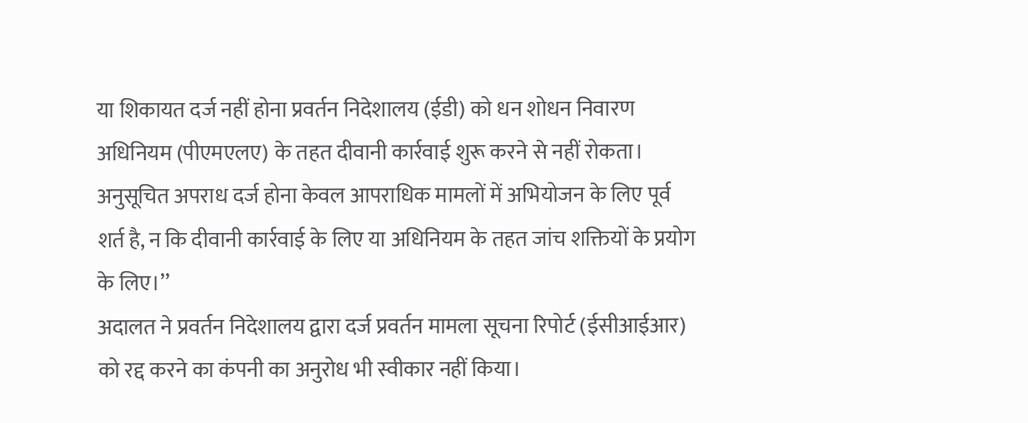या शिकायत दर्ज नहीं होना प्रवर्तन निदेशालय (ईडी) को धन शोधन निवारण अधिनियम (पीएमएलए) के तहत दीवानी कार्रवाई शुरू करने से नहीं रोकता। अनुसूचित अपराध दर्ज होना केवल आपराधिक मामलों में अभियोजन के लिए पूर्व शर्त है, न कि दीवानी कार्रवाई के लिए या अधिनियम के तहत जांच शक्तियों के प्रयोग के लिए।’’
अदालत ने प्रवर्तन निदेशालय द्वारा दर्ज प्रवर्तन मामला सूचना रिपोर्ट (ईसीआईआर) को रद्द करने का कंपनी का अनुरोध भी स्वीकार नहीं किया।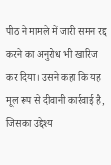पीठ ने मामले में जारी समन रद्द करने का अनुरोध भी खारिज कर दिया। उसने कहा कि यह मूल रूप से दीवानी कार्रवाई है, जिसका उद्देश्य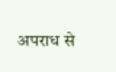अपराध से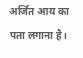अर्जित आय का पता लगाना है।